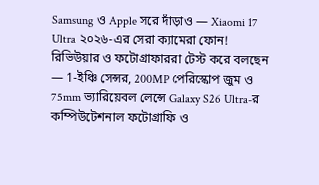Samsung ও Apple সরে দাঁড়াও — Xiaomi 17 Ultra ২০২৬-এর সেরা ক্যামেরা ফোন! রিভিউয়ার ও ফটোগ্রাফাররা টেস্ট করে বলছেন — 1-ইঞ্চি সেন্সর, 200MP পেরিস্কোপ জুম ও 75mm ভ্যারিয়েবল লেন্সে Galaxy S26 Ultra-র কম্পিউটেশনাল ফটোগ্রাফি ও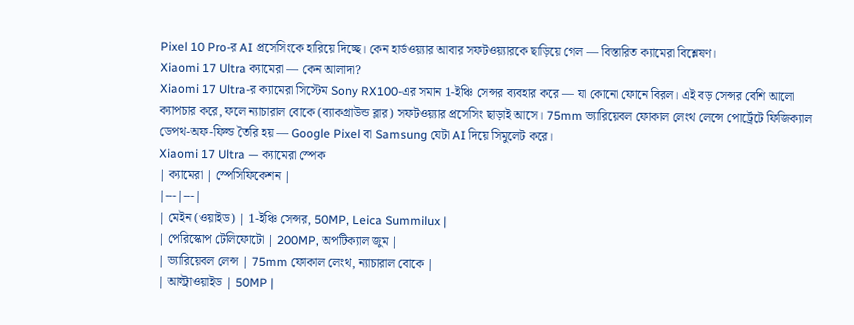Pixel 10 Pro-র AI প্রসেসিংকে হারিয়ে দিচ্ছে। কেন হার্ডওয়্যার আবার সফটওয়্যারকে ছাড়িয়ে গেল — বিস্তারিত ক্যামেরা বিশ্লেষণ।
Xiaomi 17 Ultra ক্যামেরা — কেন আলাদা?
Xiaomi 17 Ultra-র ক্যামেরা সিস্টেম Sony RX100-এর সমান 1-ইঞ্চি সেন্সর ব্যবহার করে — যা কোনো ফোনে বিরল। এই বড় সেন্সর বেশি আলো ক্যাপচার করে, ফলে ন্যাচারাল বোকে (ব্যাকগ্রাউন্ড ব্লার) সফটওয়্যার প্রসেসিং ছাড়াই আসে। 75mm ভ্যারিয়েবল ফোকাল লেংথ লেন্সে পোর্ট্রেটে ফিজিক্যাল ডেপথ-অফ-ফিল্ড তৈরি হয় — Google Pixel বা Samsung যেটা AI দিয়ে সিমুলেট করে।
Xiaomi 17 Ultra — ক্যামেরা স্পেক
| ক্যামেরা | স্পেসিফিকেশন |
|---|---|
| মেইন (ওয়াইড) | 1-ইঞ্চি সেন্সর, 50MP, Leica Summilux |
| পেরিস্কোপ টেলিফোটো | 200MP, অপটিক্যাল জুম |
| ভ্যারিয়েবল লেন্স | 75mm ফোকাল লেংথ, ন্যাচারাল বোকে |
| আল্ট্রাওয়াইড | 50MP |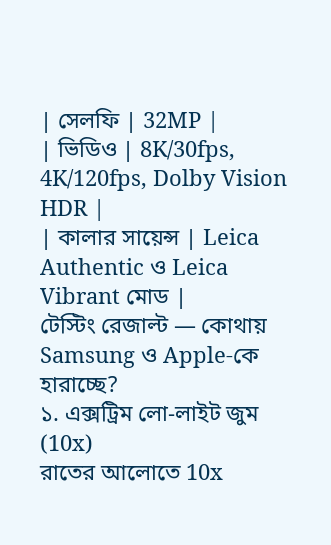| সেলফি | 32MP |
| ভিডিও | 8K/30fps, 4K/120fps, Dolby Vision HDR |
| কালার সায়েন্স | Leica Authentic ও Leica Vibrant মোড |
টেস্টিং রেজাল্ট — কোথায় Samsung ও Apple-কে হারাচ্ছে?
১. এক্সট্রিম লো-লাইট জুম (10x)
রাতের আলোতে 10x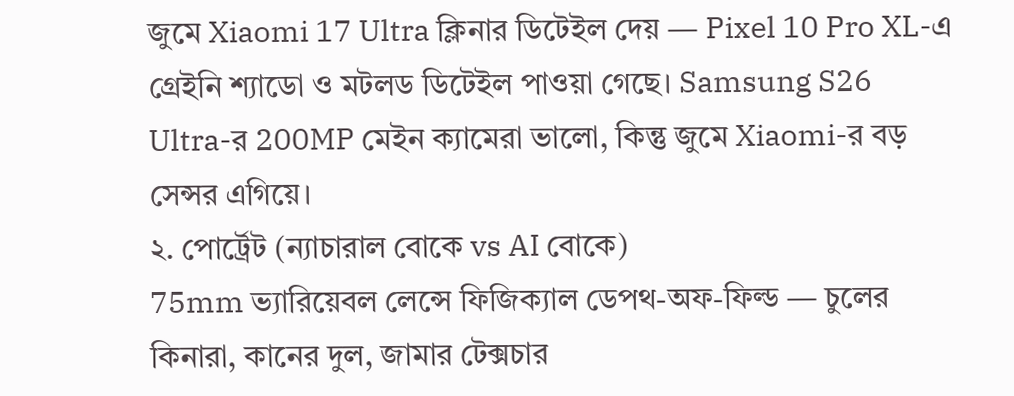জুমে Xiaomi 17 Ultra ক্লিনার ডিটেইল দেয় — Pixel 10 Pro XL-এ গ্রেইনি শ্যাডো ও মটলড ডিটেইল পাওয়া গেছে। Samsung S26 Ultra-র 200MP মেইন ক্যামেরা ভালো, কিন্তু জুমে Xiaomi-র বড় সেন্সর এগিয়ে।
২. পোর্ট্রেট (ন্যাচারাল বোকে vs AI বোকে)
75mm ভ্যারিয়েবল লেন্সে ফিজিক্যাল ডেপথ-অফ-ফিল্ড — চুলের কিনারা, কানের দুল, জামার টেক্সচার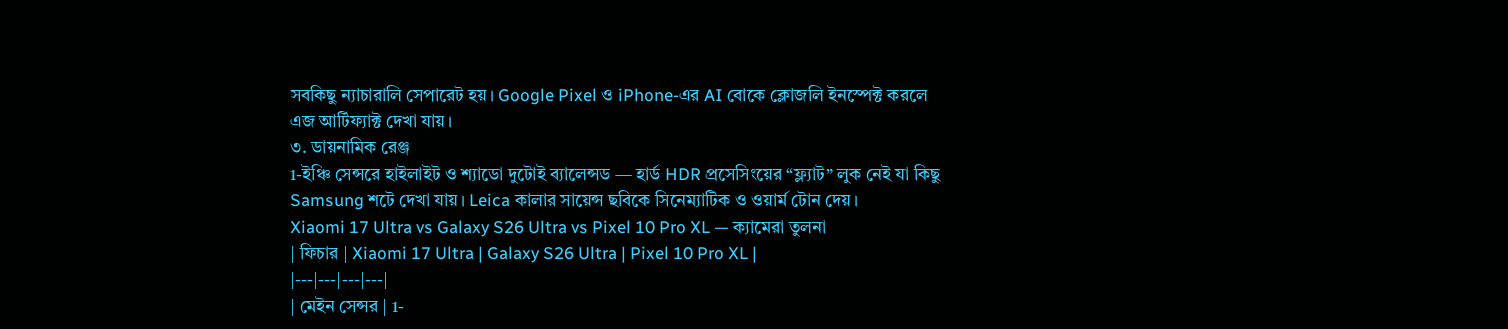সবকিছু ন্যাচারালি সেপারেট হয়। Google Pixel ও iPhone-এর AI বোকে ক্লোজলি ইনস্পেক্ট করলে এজ আর্টিফ্যাক্ট দেখা যায়।
৩. ডায়নামিক রেঞ্জ
1-ইঞ্চি সেন্সরে হাইলাইট ও শ্যাডো দুটোই ব্যালেন্সড — হার্ড HDR প্রসেসিংয়ের “ফ্ল্যাট” লুক নেই যা কিছু Samsung শটে দেখা যায়। Leica কালার সায়েন্স ছবিকে সিনেম্যাটিক ও ওয়ার্ম টোন দেয়।
Xiaomi 17 Ultra vs Galaxy S26 Ultra vs Pixel 10 Pro XL — ক্যামেরা তুলনা
| ফিচার | Xiaomi 17 Ultra | Galaxy S26 Ultra | Pixel 10 Pro XL |
|---|---|---|---|
| মেইন সেন্সর | 1-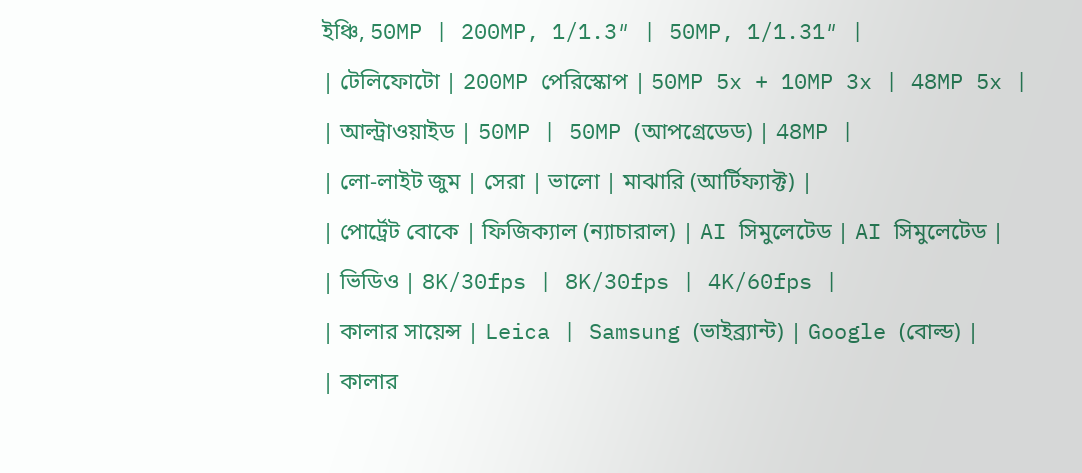ইঞ্চি, 50MP | 200MP, 1/1.3″ | 50MP, 1/1.31″ |
| টেলিফোটো | 200MP পেরিস্কোপ | 50MP 5x + 10MP 3x | 48MP 5x |
| আল্ট্রাওয়াইড | 50MP | 50MP (আপগ্রেডেড) | 48MP |
| লো-লাইট জুম | সেরা | ভালো | মাঝারি (আর্টিফ্যাক্ট) |
| পোর্ট্রেট বোকে | ফিজিক্যাল (ন্যাচারাল) | AI সিমুলেটেড | AI সিমুলেটেড |
| ভিডিও | 8K/30fps | 8K/30fps | 4K/60fps |
| কালার সায়েন্স | Leica | Samsung (ভাইব্র্যান্ট) | Google (বোল্ড) |
| কালার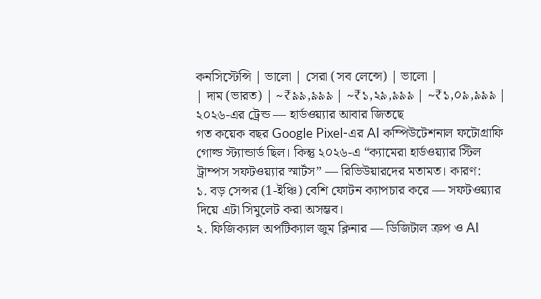কনসিস্টেন্সি | ভালো | সেরা (সব লেন্সে) | ভালো |
| দাম (ভারত) | ~₹৯৯,৯৯৯ | ~₹১,২৯,৯৯৯ | ~₹১,০৯,৯৯৯ |
২০২৬-এর ট্রেন্ড — হার্ডওয়্যার আবার জিতছে
গত কয়েক বছর Google Pixel-এর AI কম্পিউটেশনাল ফটোগ্রাফি গোল্ড স্ট্যান্ডার্ড ছিল। কিন্তু ২০২৬-এ “ক্যামেরা হার্ডওয়্যার স্টিল ট্রাম্পস সফটওয়্যার স্মার্টস” — রিভিউয়ারদের মতামত। কারণ:
১. বড় সেন্সর (1-ইঞ্চি) বেশি ফোটন ক্যাপচার করে — সফটওয়্যার দিয়ে এটা সিমুলেট করা অসম্ভব।
২. ফিজিক্যাল অপটিক্যাল জুম ক্লিনার — ডিজিটাল ক্রপ ও AI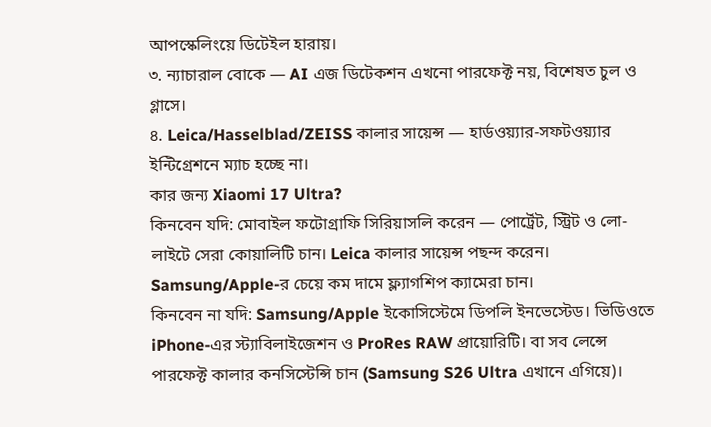আপস্কেলিংয়ে ডিটেইল হারায়।
৩. ন্যাচারাল বোকে — AI এজ ডিটেকশন এখনো পারফেক্ট নয়, বিশেষত চুল ও গ্লাসে।
৪. Leica/Hasselblad/ZEISS কালার সায়েন্স — হার্ডওয়্যার-সফটওয়্যার ইন্টিগ্রেশনে ম্যাচ হচ্ছে না।
কার জন্য Xiaomi 17 Ultra?
কিনবেন যদি: মোবাইল ফটোগ্রাফি সিরিয়াসলি করেন — পোর্ট্রেট, স্ট্রিট ও লো-লাইটে সেরা কোয়ালিটি চান। Leica কালার সায়েন্স পছন্দ করেন। Samsung/Apple-র চেয়ে কম দামে ফ্ল্যাগশিপ ক্যামেরা চান।
কিনবেন না যদি: Samsung/Apple ইকোসিস্টেমে ডিপলি ইনভেস্টেড। ভিডিওতে iPhone-এর স্ট্যাবিলাইজেশন ও ProRes RAW প্রায়োরিটি। বা সব লেন্সে পারফেক্ট কালার কনসিস্টেন্সি চান (Samsung S26 Ultra এখানে এগিয়ে)।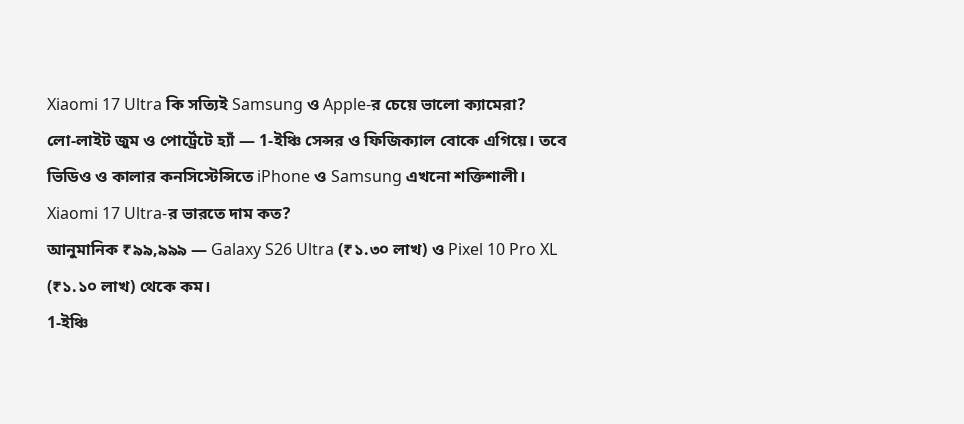Xiaomi 17 Ultra কি সত্যিই Samsung ও Apple-র চেয়ে ভালো ক্যামেরা?
লো-লাইট জুম ও পোর্ট্রেটে হ্যাঁ — 1-ইঞ্চি সেন্সর ও ফিজিক্যাল বোকে এগিয়ে। তবে ভিডিও ও কালার কনসিস্টেন্সিতে iPhone ও Samsung এখনো শক্তিশালী।
Xiaomi 17 Ultra-র ভারতে দাম কত?
আনুমানিক ₹৯৯,৯৯৯ — Galaxy S26 Ultra (₹১.৩০ লাখ) ও Pixel 10 Pro XL (₹১.১০ লাখ) থেকে কম।
1-ইঞ্চি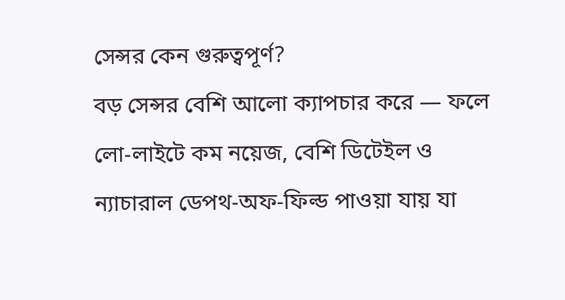সেন্সর কেন গুরুত্বপূর্ণ?
বড় সেন্সর বেশি আলো ক্যাপচার করে — ফলে লো-লাইটে কম নয়েজ, বেশি ডিটেইল ও ন্যাচারাল ডেপথ-অফ-ফিল্ড পাওয়া যায় যা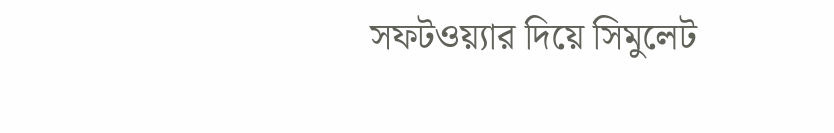সফটওয়্যার দিয়ে সিমুলেট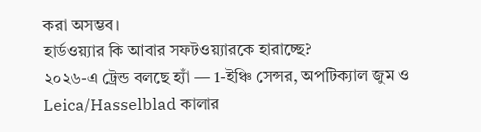করা অসম্ভব।
হার্ডওয়্যার কি আবার সফটওয়্যারকে হারাচ্ছে?
২০২৬-এ ট্রেন্ড বলছে হ্যাঁ — 1-ইঞ্চি সেন্সর, অপটিক্যাল জুম ও Leica/Hasselblad কালার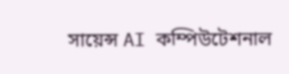সায়েন্স AI কম্পিউটেশনাল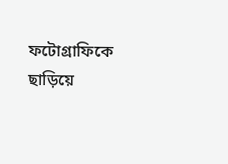ফটোগ্রাফিকে ছাড়িয়ে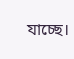যাচ্ছে।